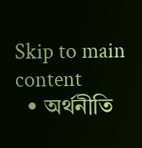Skip to main content
  • অর্থনীতি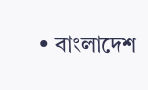• বাংলাদেশ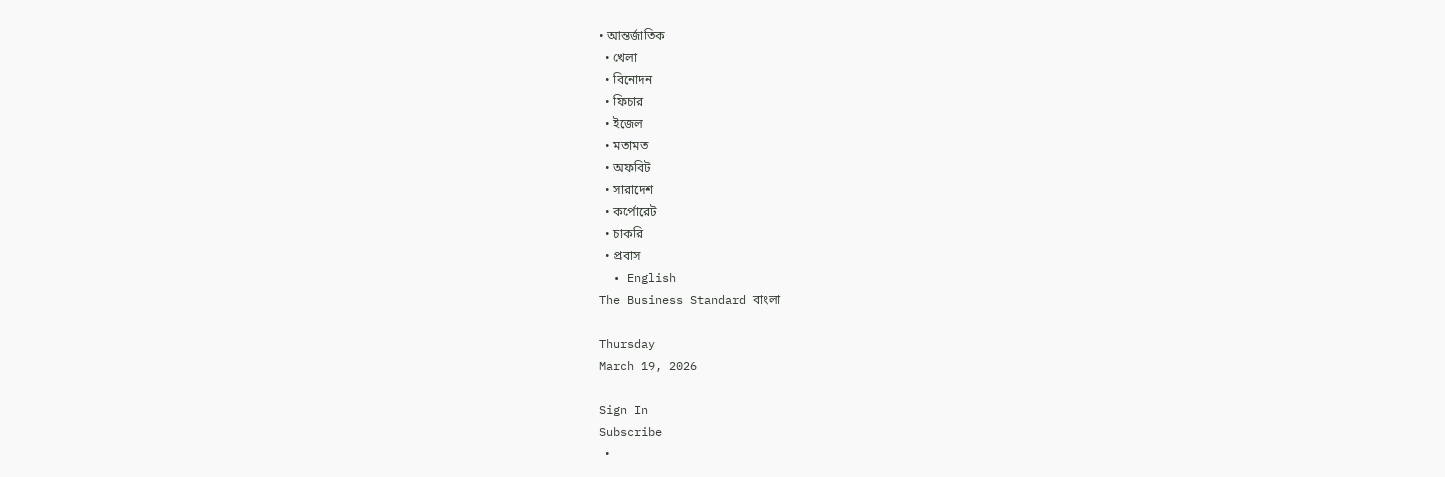• আন্তর্জাতিক
  • খেলা
  • বিনোদন
  • ফিচার
  • ইজেল
  • মতামত
  • অফবিট
  • সারাদেশ
  • কর্পোরেট
  • চাকরি
  • প্রবাস
  • English
The Business Standard বাংলা

Thursday
March 19, 2026

Sign In
Subscribe
  •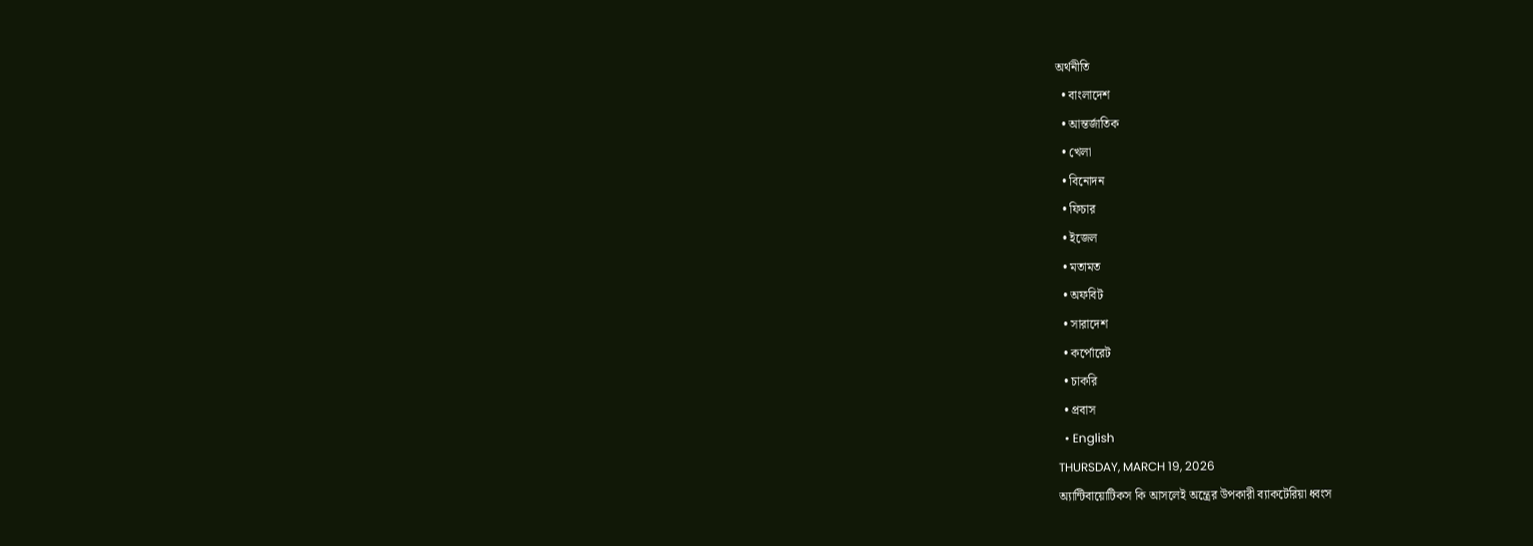অর্থনীতি
  • বাংলাদেশ
  • আন্তর্জাতিক
  • খেলা
  • বিনোদন
  • ফিচার
  • ইজেল
  • মতামত
  • অফবিট
  • সারাদেশ
  • কর্পোরেট
  • চাকরি
  • প্রবাস
  • English
THURSDAY, MARCH 19, 2026
অ্যান্টিবায়োটিকস কি আসলেই অন্ত্রের উপকারী ব্যাকটেরিয়া ধ্বংস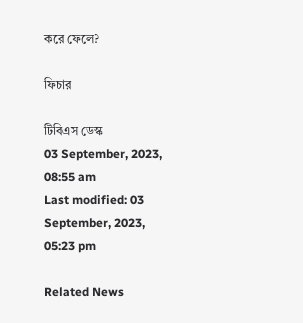করে ফেলে?

ফিচার

টিবিএস ডেস্ক
03 September, 2023, 08:55 am
Last modified: 03 September, 2023, 05:23 pm

Related News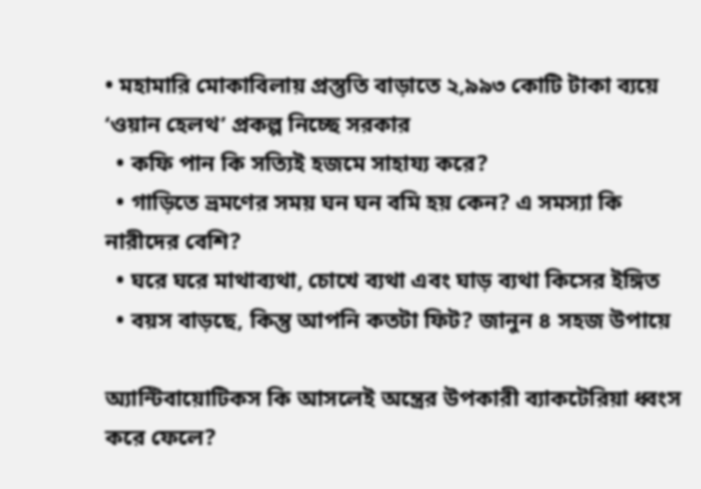• মহামারি মোকাবিলায় প্রস্তুতি বাড়াতে ২,৯৯৩ কোটি টাকা ব্যয়ে ‘ওয়ান হেলথ’ প্রকল্প নিচ্ছে সরকার
  • কফি পান কি সত্যিই হজমে সাহায্য করে?
  • গাড়িতে ভ্রমণের সময় ঘন ঘন বমি হয় কেন? এ সমস্যা কি নারীদের বেশি?
  • ঘরে ঘরে মাথাব্যথা, চোখে ব্যথা এবং ঘাড় ব্যথা কিসের ইঙ্গিত
  • বয়স বাড়ছে, কিন্তু আপনি কতটা ফিট? জানুন ৪ সহজ উপায়ে

অ্যান্টিবায়োটিকস কি আসলেই অন্ত্রের উপকারী ব্যাকটেরিয়া ধ্বংস করে ফেলে?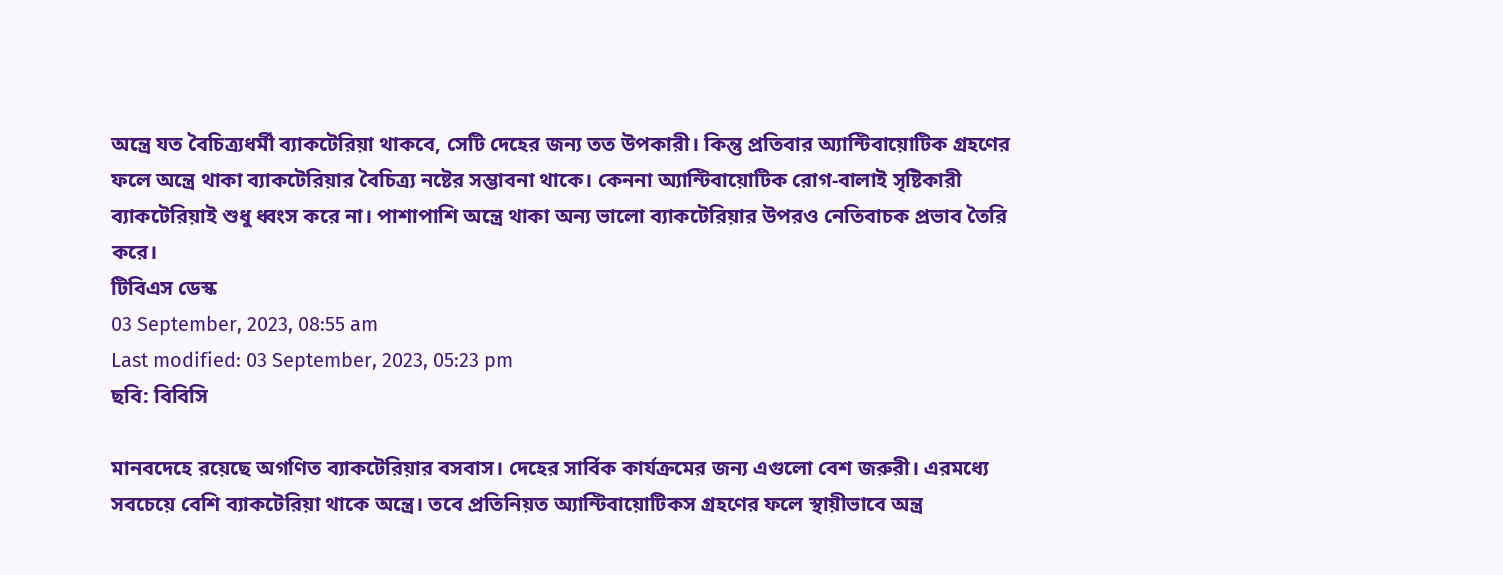অন্ত্রে যত বৈচিত্র্যধর্মী ব্যাকটেরিয়া থাকবে, সেটি দেহের জন্য তত উপকারী। কিন্তু প্রতিবার অ্যান্টিবায়োটিক গ্রহণের ফলে অন্ত্রে থাকা ব্যাকটেরিয়ার বৈচিত্র্য নষ্টের সম্ভাবনা থাকে। কেননা অ্যান্টিবায়োটিক রোগ-বালাই সৃষ্টিকারী ব্যাকটেরিয়াই শুধু ধ্বংস করে না। পাশাপাশি অন্ত্রে থাকা অন্য ভালো ব্যাকটেরিয়ার উপরও নেতিবাচক প্রভাব তৈরি করে।
টিবিএস ডেস্ক
03 September, 2023, 08:55 am
Last modified: 03 September, 2023, 05:23 pm
ছবি: বিবিসি

মানবদেহে রয়েছে অগণিত ব্যাকটেরিয়ার বসবাস। দেহের সার্বিক কার্যক্রমের জন্য এগুলো বেশ জরুরী। এরমধ্যে সবচেয়ে বেশি ব্যাকটেরিয়া থাকে অন্ত্রে। তবে প্রতিনিয়ত অ্যান্টিবায়োটিকস গ্রহণের ফলে স্থায়ীভাবে অন্ত্র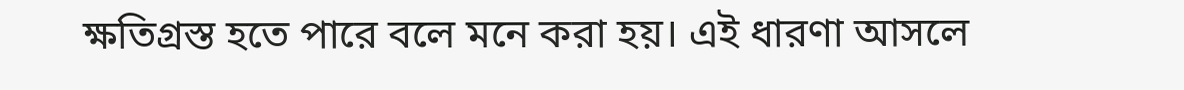ক্ষতিগ্রস্ত হতে পারে বলে মনে করা হয়। এই ধারণা আসলে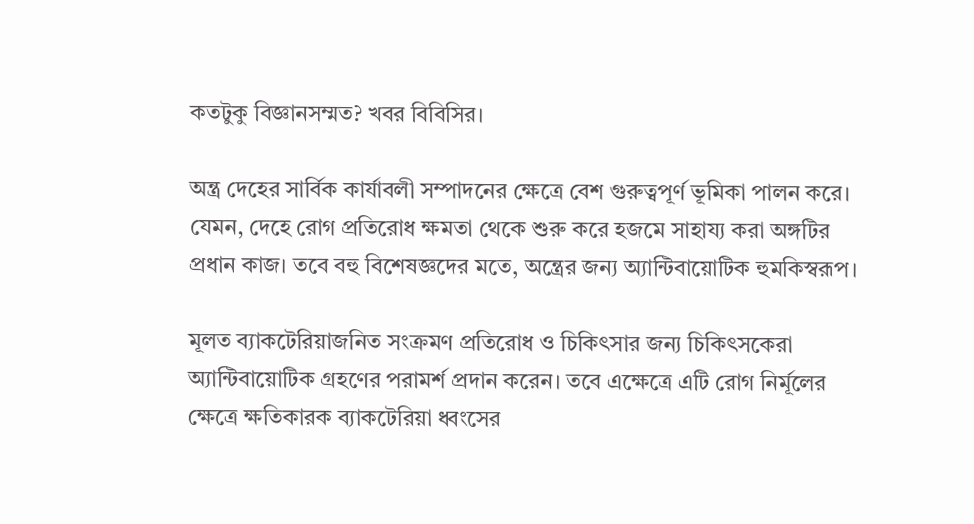কতটুকু বিজ্ঞানসম্মত? খবর বিবিসির।

অন্ত্র দেহের সার্বিক কার্যাবলী সম্পাদনের ক্ষেত্রে বেশ গুরুত্বপূর্ণ ভূমিকা পালন করে। যেমন, দেহে রোগ প্রতিরোধ ক্ষমতা থেকে শুরু করে হজমে সাহায্য করা অঙ্গটির প্রধান কাজ। তবে বহু বিশেষজ্ঞদের মতে, অন্ত্রের জন্য অ্যান্টিবায়োটিক হুমকিস্বরূপ।

মূলত ব্যাকটেরিয়াজনিত সংক্রমণ প্রতিরোধ ও চিকিৎসার জন্য চিকিৎসকেরা অ্যান্টিবায়োটিক গ্রহণের পরামর্শ প্রদান করেন। তবে এক্ষেত্রে এটি রোগ নির্মূলের ক্ষেত্রে ক্ষতিকারক ব্যাকটেরিয়া ধ্বংসের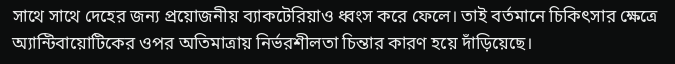সাথে সাথে দেহের জন্য প্রয়োজনীয় ব্যাকটেরিয়াও ধ্বংস করে ফেলে। তাই বর্তমানে চিকিৎসার ক্ষেত্রে অ্যান্টিবায়োটিকের ওপর অতিমাত্রায় নির্ভরশীলতা চিন্তার কারণ হয়ে দাঁড়িয়েছে।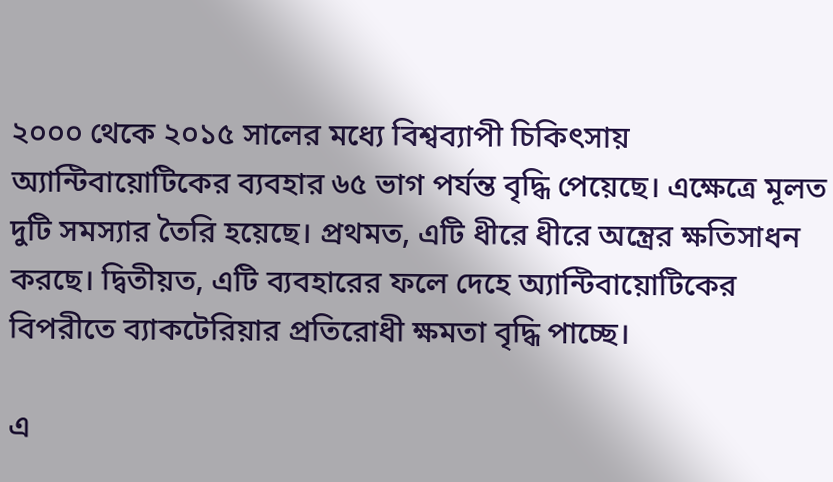২০০০ থেকে ২০১৫ সালের মধ্যে বিশ্বব্যাপী চিকিৎসায় অ্যান্টিবায়োটিকের ব্যবহার ৬৫ ভাগ পর্যন্ত বৃদ্ধি পেয়েছে। এক্ষেত্রে মূলত দুটি সমস্যার তৈরি হয়েছে। প্রথমত, এটি ধীরে ধীরে অন্ত্রের ক্ষতিসাধন করছে। দ্বিতীয়ত, এটি ব্যবহারের ফলে দেহে অ্যান্টিবায়োটিকের বিপরীতে ব্যাকটেরিয়ার প্রতিরোধী ক্ষমতা বৃদ্ধি পাচ্ছে।

এ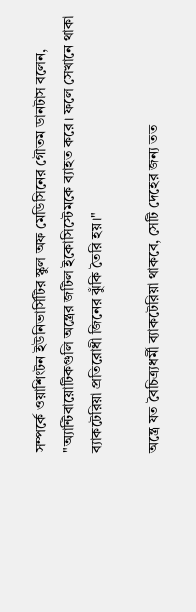সম্পর্কে ওয়াশিংটন ইউনিভার্সিটির স্কুল অফ মেডিসিনের গৌতম ডানটাস বলেন, "অ্যান্টিবায়োটিকগুলি অন্ত্রের জটিল ইকোসিস্টেমকে ব্যাহত করে। ফলে সেখানে থাকা ব্যাকটেরিয়া প্রতিরোধী জিনের ঝুঁকি তৈরি হয়।"

অন্ত্রে যত বৈচিত্র্যধর্মী ব্যাকটেরিয়া থাকবে, সেটি দেহের জন্য তত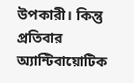উপকারী। কিন্তু প্রতিবার অ্যান্টিবায়োটিক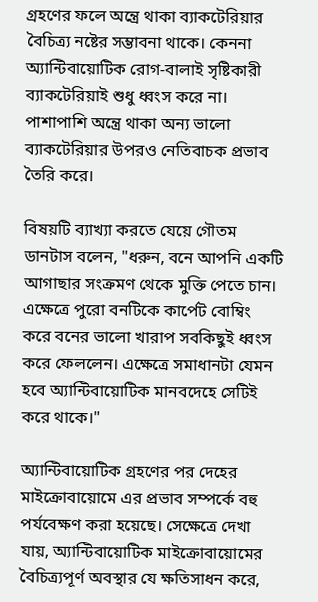গ্রহণের ফলে অন্ত্রে থাকা ব্যাকটেরিয়ার বৈচিত্র্য নষ্টের সম্ভাবনা থাকে। কেননা অ্যান্টিবায়োটিক রোগ-বালাই সৃষ্টিকারী ব্যাকটেরিয়াই শুধু ধ্বংস করে না। পাশাপাশি অন্ত্রে থাকা অন্য ভালো ব্যাকটেরিয়ার উপরও নেতিবাচক প্রভাব তৈরি করে।

বিষয়টি ব্যাখ্যা করতে যেয়ে গৌতম ডানটাস বলেন, "ধরুন, বনে আপনি একটি আগাছার সংক্রমণ থেকে মুক্তি পেতে চান। এক্ষেত্রে পুরো বনটিকে কার্পেট বোম্বিং করে বনের ভালো খারাপ সবকিছুই ধ্বংস করে ফেললেন। এক্ষেত্রে সমাধানটা যেমন হবে অ্যান্টিবায়োটিক মানবদেহে সেটিই করে থাকে।"

অ্যান্টিবায়োটিক গ্রহণের পর দেহের মাইক্রোবায়োমে এর প্রভাব সম্পর্কে বহু পর্যবেক্ষণ করা হয়েছে। সেক্ষেত্রে দেখা যায়, অ্যান্টিবায়োটিক মাইক্রোবায়োমের বৈচিত্র্যপূর্ণ অবস্থার যে ক্ষতিসাধন করে,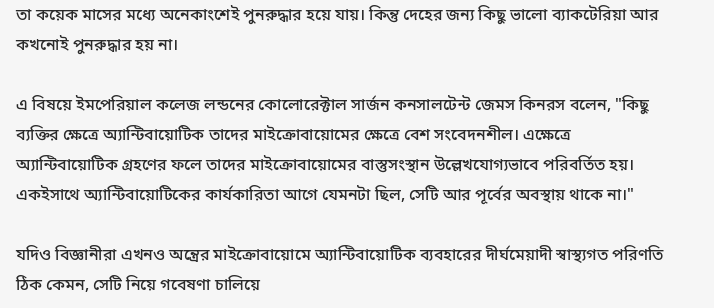তা কয়েক মাসের মধ্যে অনেকাংশেই পুনরুদ্ধার হয়ে যায়। কিন্তু দেহের জন্য কিছু ভালো ব্যাকটেরিয়া আর কখনোই পুনরুদ্ধার হয় না।

এ বিষয়ে ইমপেরিয়াল কলেজ লন্ডনের কোলোরেক্টাল সার্জন কনসালটেন্ট জেমস কিনরস বলেন, "কিছু ব্যক্তির ক্ষেত্রে অ্যান্টিবায়োটিক তাদের মাইক্রোবায়োমের ক্ষেত্রে বেশ সংবেদনশীল। এক্ষেত্রে অ্যান্টিবায়োটিক গ্রহণের ফলে তাদের মাইক্রোবায়োমের বাস্তুসংস্থান উল্লেখযোগ্যভাবে পরিবর্তিত হয়। একইসাথে অ্যান্টিবায়োটিকের কার্যকারিতা আগে যেমনটা ছিল, সেটি আর পূর্বের অবস্থায় থাকে না।"

যদিও বিজ্ঞানীরা এখনও অন্ত্রের মাইক্রোবায়োমে অ্যান্টিবায়োটিক ব্যবহারের দীর্ঘমেয়াদী স্বাস্থ্যগত পরিণতি ঠিক কেমন, সেটি নিয়ে গবেষণা চালিয়ে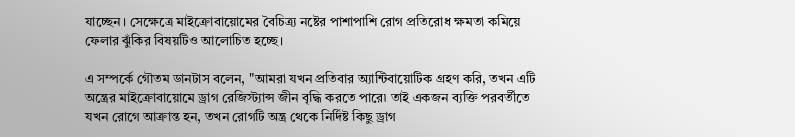যাচ্ছেন। সেক্ষেত্রে মাইক্রোবায়োমের বৈচিত্র্য নষ্টের পাশাপাশি রোগ প্রতিরোধ ক্ষমতা কমিয়ে ফেলার ঝুঁকির বিষয়টিও আলোচিত হচ্ছে।

এ সম্পর্কে গৌতম ডানটাস বলেন, "আমরা যখন প্রতিবার অ্যান্টিবায়োটিক গ্রহণ করি, তখন এটি অন্ত্রের মাইক্রোবায়োমে ড্রাগ রেজিস্ট্যান্স জীন বৃদ্ধি করতে পারে৷ তাই একজন ব্যক্তি পরবর্তীতে যখন রোগে আক্রান্ত হন, তখন রোগটি অন্ত্র থেকে নির্দিষ্ট কিছু ড্রাগ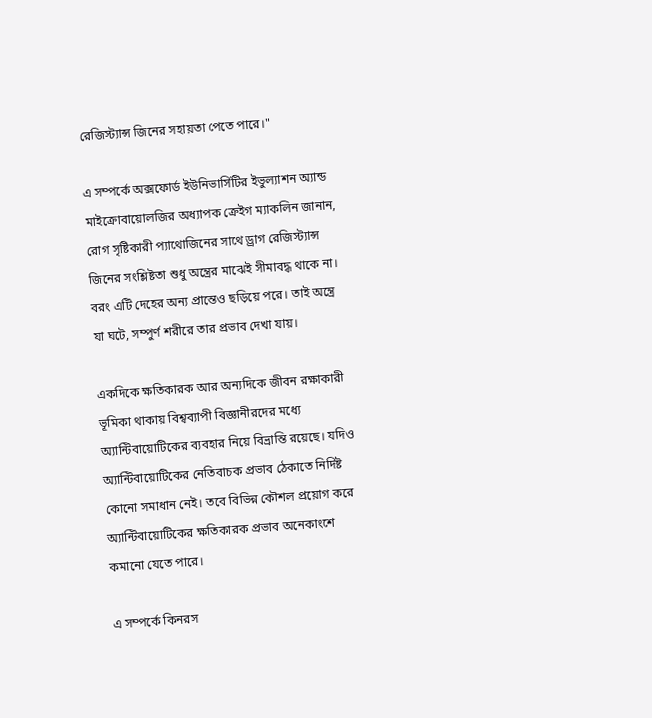রেজিস্ট্যান্স জিনের সহায়তা পেতে পারে।"

এ সম্পর্কে অক্সফোর্ড ইউনিভার্সিটির ইভুল্যাশন অ্যান্ড মাইক্রোবায়োলজির অধ্যাপক ক্রেইগ ম্যাকলিন জানান, রোগ সৃষ্টিকারী প্যাথোজিনের সাথে ড্রাগ রেজিস্ট্যান্স জিনের সংশ্লিষ্টতা শুধু অন্ত্রের মাঝেই সীমাবদ্ধ থাকে না। বরং এটি দেহের অন্য প্রান্তেও ছড়িয়ে পরে। তাই অন্ত্রে যা ঘটে, সম্পুর্ণ শরীরে তার প্রভাব দেখা যায়।

একদিকে ক্ষতিকারক আর অন্যদিকে জীবন রক্ষাকারী ভূমিকা থাকায় বিশ্বব্যাপী বিজ্ঞানীরদের মধ্যে অ্যান্টিবায়োটিকের ব্যবহার নিয়ে বিভ্রান্তি রয়েছে। যদিও অ্যান্টিবায়োটিকের নেতিবাচক প্রভাব ঠেকাতে নির্দিষ্ট কোনো সমাধান নেই। তবে বিভিন্ন কৌশল প্রয়োগ করে অ্যান্টিবায়োটিকের ক্ষতিকারক প্রভাব অনেকাংশে কমানো যেতে পারে।

এ সম্পর্কে কিনরস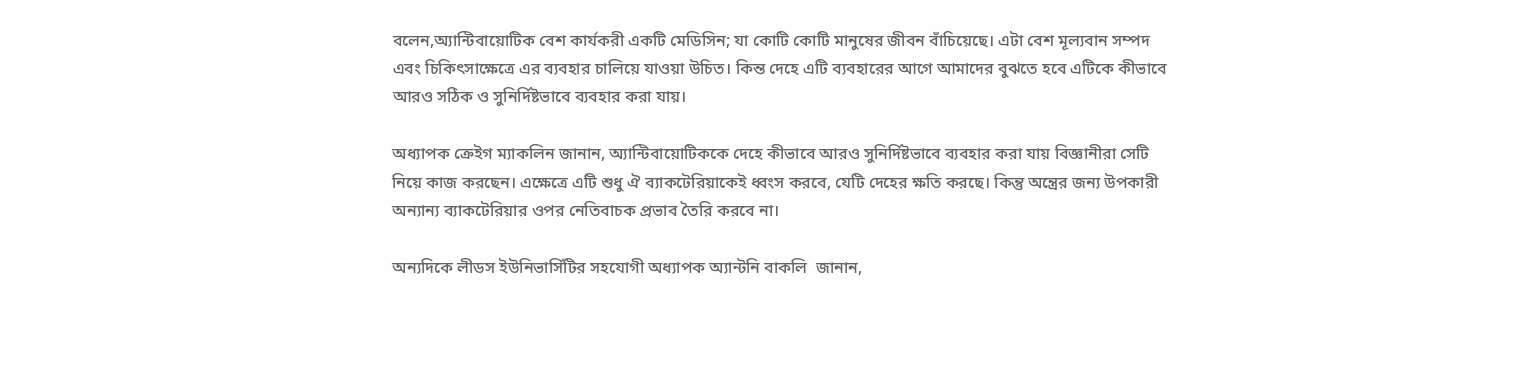বলেন,অ্যান্টিবায়োটিক বেশ কার্যকরী একটি মেডিসিন; যা কোটি কোটি মানুষের জীবন বাঁচিয়েছে। এটা বেশ মূল্যবান সম্পদ এবং চিকিৎসাক্ষেত্রে এর ব্যবহার চালিয়ে যাওয়া উচিত। কিন্ত দেহে এটি ব্যবহারের আগে আমাদের বুঝতে হবে এটিকে কীভাবে আরও সঠিক ও সুনির্দিষ্টভাবে ব্যবহার করা যায়।

অধ্যাপক ক্রেইগ ম্যাকলিন জানান, অ্যান্টিবায়োটিককে দেহে কীভাবে আরও সুনির্দিষ্টভাবে ব্যবহার করা যায় বিজ্ঞানীরা সেটি নিয়ে কাজ করছেন। এক্ষেত্রে এটি শুধু ঐ ব্যাকটেরিয়াকেই ধ্বংস করবে, যেটি দেহের ক্ষতি করছে। কিন্তু অন্ত্রের জন্য উপকারী অন্যান্য ব্যাকটেরিয়ার ওপর নেতিবাচক প্রভাব তৈরি করবে না।

অন্যদিকে লীডস ইউনিভার্সিটির সহযোগী অধ্যাপক অ্যান্টনি বাকলি  জানান,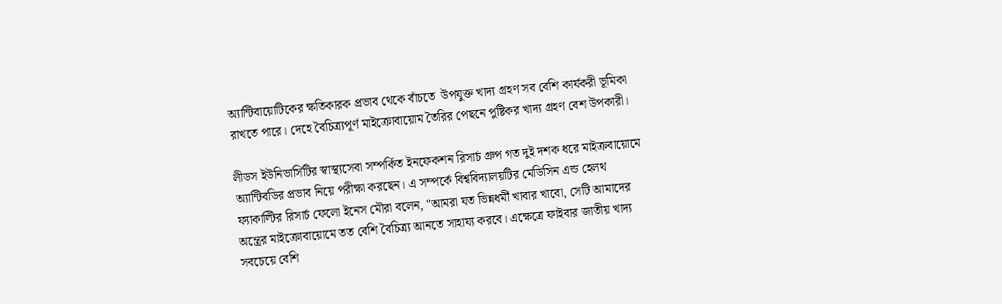অ্যান্টিবায়োটিকের ক্ষতিকারক প্রভাব থেকে বাঁচতে  উপযুক্ত খাদ্য গ্রহণ সব বেশি কার্যকরী ভূমিকা রাখতে পারে। দেহে বৈচিত্র্যপূর্ণ মাইক্রোবায়োম তৈরির পেছনে পুষ্টিকর খাদ্য গ্রহণ বেশ উপকারী।

লীডস ইউনিভার্সিটির স্বাস্থ্যসেবা সম্পর্কিত ইনফেকশন রিসার্চ গ্রুপ গত দুই দশক ধরে মাইক্রবায়োমে অ্যান্টিবডির প্রভাব নিয়ে পরীক্ষা করছেন। এ সম্পর্কে বিশ্ববিদ্যালয়টির মেডিসিন এন্ড হেলথ ফ্যাকাল্টির রিসার্চ ফেলো ইনেস মৌরা বলেন, "আমরা যত ভিন্নধর্মী খাবার খাবো, সেটি আমাদের অন্ত্রের মাইক্রোবায়োমে তত বেশি বৈচিত্র্য আনতে সাহায্য করবে। এক্ষেত্রে ফাইবার জাতীয় খাদ্য সবচেয়ে বেশি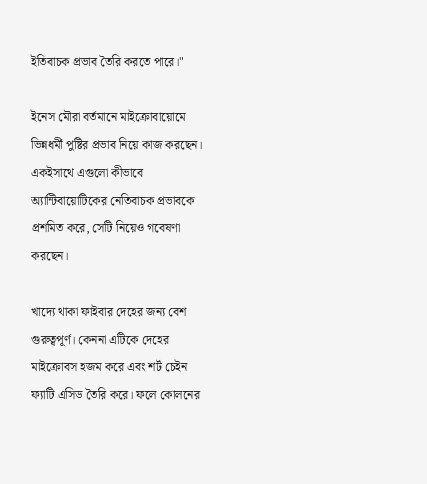ইতিবাচক প্রভাব তৈরি করতে পারে।"

ইনেস মৌরা বর্তমানে মাইক্রোবায়োমে ভিন্নধর্মী পুষ্টির প্রভাব নিয়ে কাজ করছেন। একইসাথে এগুলো কীভাবে অ্যান্টিবায়োটিকের নেতিবাচক প্রভাবকে প্রশমিত করে, সেটি নিয়েও গবেষণা করছেন।

খাদ্যে থাকা ফাইবার দেহের জন্য বেশ গুরুত্বপূর্ণ। কেননা এটিকে দেহের মাইক্রোবস হজম করে এবং শর্ট চেইন ফ্যাটি এসিড তৈরি করে। ফলে কোলনের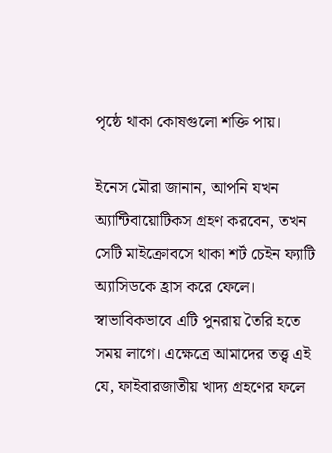পৃষ্ঠে থাকা কোষগুলো শক্তি পায়।

ইনেস মৌরা জানান, আপনি যখন অ্যান্টিবায়োটিকস গ্রহণ করবেন, তখন সেটি মাইক্রোবসে থাকা শর্ট চেইন ফ্যাটি অ্যাসিডকে হ্রাস করে ফেলে। স্বাভাবিকভাবে এটি পুনরায় তৈরি হতে সময় লাগে। এক্ষেত্রে আমাদের তত্ত্ব এই যে, ফাইবারজাতীয় খাদ্য গ্রহণের ফলে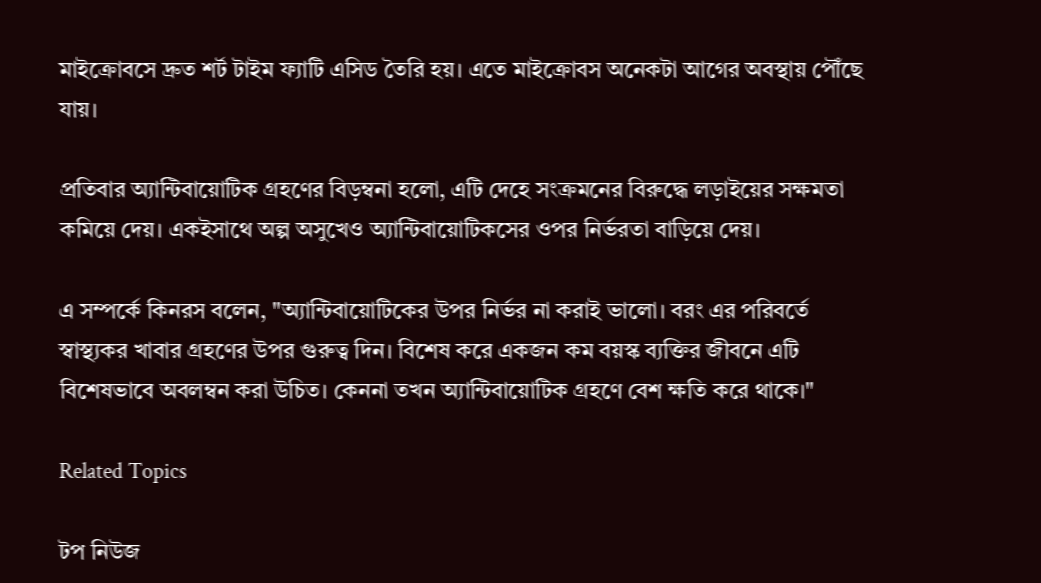মাইক্রোবসে দ্রুত শর্ট টাইম ফ্যাটি এসিড তৈরি হয়। এতে মাইক্রোবস অনেকটা আগের অবস্থায় পৌঁছে যায়।

প্রতিবার অ্যান্টিবায়োটিক গ্রহণের বিড়ম্বনা হলো, এটি দেহে সংক্রমনের বিরুদ্ধে লড়াইয়ের সক্ষমতা কমিয়ে দেয়। একইসাথে অল্প অসুখেও অ্যান্টিবায়োটিকসের ওপর নির্ভরতা বাড়িয়ে দেয়।

এ সম্পর্কে কিনরস বলেন, "অ্যান্টিবায়োটিকের উপর নির্ভর না করাই ভালো। বরং এর পরিবর্তে স্বাস্থ্যকর খাবার গ্রহণের উপর গুরুত্ব দিন। বিশেষ করে একজন কম বয়স্ক ব্যক্তির জীবনে এটি বিশেষভাবে অবলম্বন করা উচিত। কেননা তখন অ্যান্টিবায়োটিক গ্রহণে বেশ ক্ষতি করে থাকে।"

Related Topics

টপ নিউজ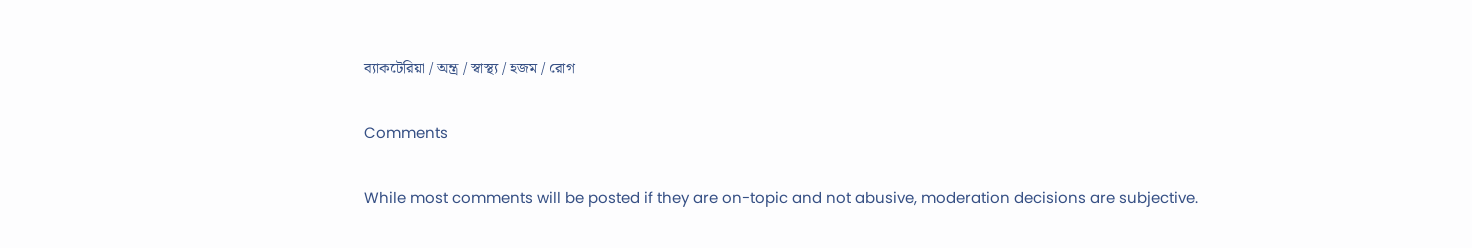ব্যাকটেরিয়া / অন্ত্র / স্বাস্থ্য / হজম / রোগ

Comments

While most comments will be posted if they are on-topic and not abusive, moderation decisions are subjective.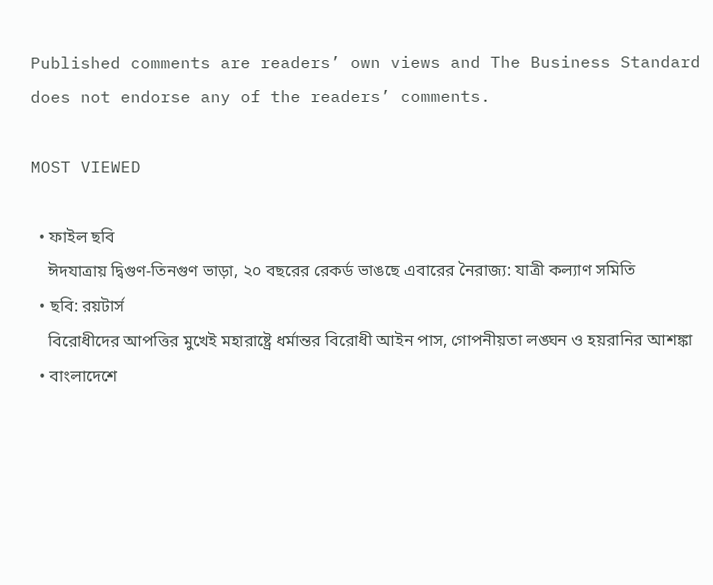Published comments are readers’ own views and The Business Standard does not endorse any of the readers’ comments.

MOST VIEWED

  • ফাইল ছবি
    ঈদযাত্রায় দ্বিগুণ-তিনগুণ ভাড়া, ২০ বছরের রেকর্ড ভাঙছে এবারের নৈরাজ্য: যাত্রী কল্যাণ সমিতি
  • ছবি: রয়টার্স
    বিরোধীদের আপত্তির মুখেই মহারাষ্ট্রে ধর্মান্তর বিরোধী আইন পাস, গোপনীয়তা লঙ্ঘন ও হয়রানির আশঙ্কা
  • বাংলাদেশে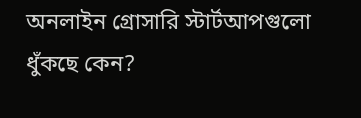অনলাইন গ্রোসারি স্টার্টআপগুলো ধুঁকছে কেন?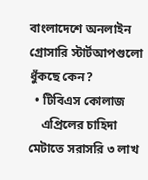বাংলাদেশে অনলাইন গ্রোসারি স্টার্টআপগুলো ধুঁকছে কেন?
  • টিবিএস কোলাজ
    এপ্রিলের চাহিদা মেটাতে সরাসরি ৩ লাখ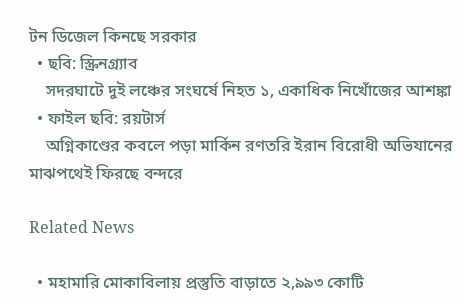টন ডিজেল কিনছে সরকার
  • ছবি: স্ক্রিনগ্র‍্যাব
    সদরঘাটে দুই লঞ্চের সংঘর্ষে নিহত ১, একাধিক নিখোঁজের আশঙ্কা
  • ফাইল ছবি: রয়টার্স
    অগ্নিকাণ্ডের কবলে পড়া মার্কিন রণতরি ইরান বিরোধী অভিযানের মাঝপথেই ফিরছে বন্দরে

Related News

  • মহামারি মোকাবিলায় প্রস্তুতি বাড়াতে ২,৯৯৩ কোটি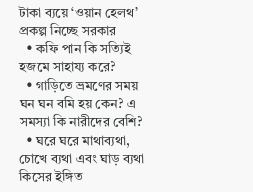টাকা ব্যয়ে ‘ওয়ান হেলথ’ প্রকল্প নিচ্ছে সরকার
  • কফি পান কি সত্যিই হজমে সাহায্য করে?
  • গাড়িতে ভ্রমণের সময় ঘন ঘন বমি হয় কেন? এ সমস্যা কি নারীদের বেশি?
  • ঘরে ঘরে মাথাব্যথা, চোখে ব্যথা এবং ঘাড় ব্যথা কিসের ইঙ্গিত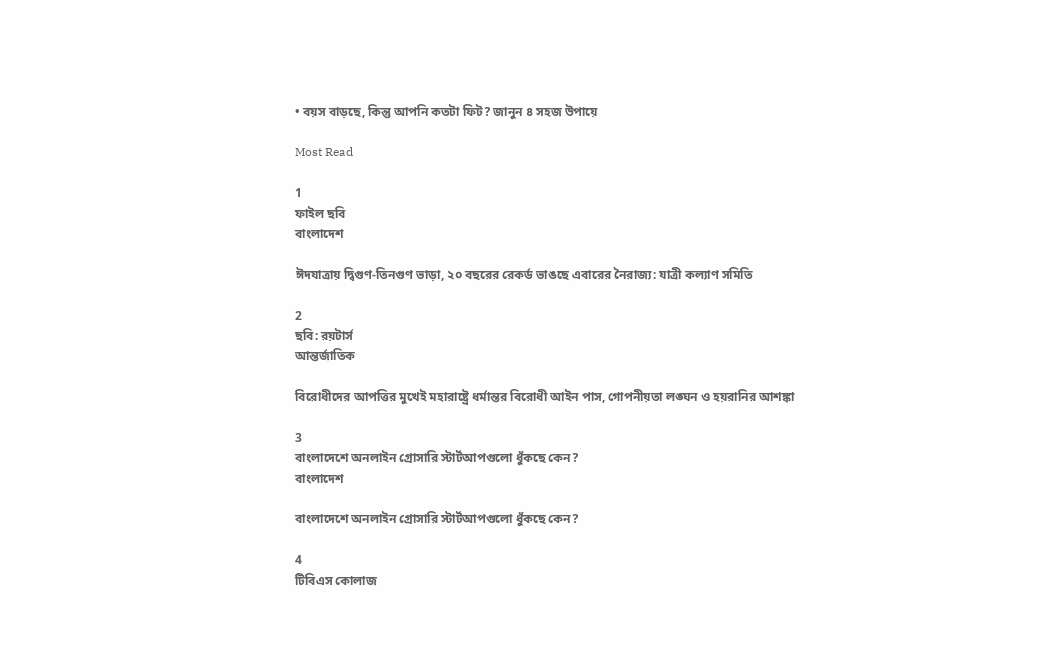• বয়স বাড়ছে, কিন্তু আপনি কতটা ফিট? জানুন ৪ সহজ উপায়ে

Most Read

1
ফাইল ছবি
বাংলাদেশ

ঈদযাত্রায় দ্বিগুণ-তিনগুণ ভাড়া, ২০ বছরের রেকর্ড ভাঙছে এবারের নৈরাজ্য: যাত্রী কল্যাণ সমিতি

2
ছবি: রয়টার্স
আন্তর্জাতিক

বিরোধীদের আপত্তির মুখেই মহারাষ্ট্রে ধর্মান্তর বিরোধী আইন পাস, গোপনীয়তা লঙ্ঘন ও হয়রানির আশঙ্কা

3
বাংলাদেশে অনলাইন গ্রোসারি স্টার্টআপগুলো ধুঁকছে কেন?
বাংলাদেশ

বাংলাদেশে অনলাইন গ্রোসারি স্টার্টআপগুলো ধুঁকছে কেন?

4
টিবিএস কোলাজ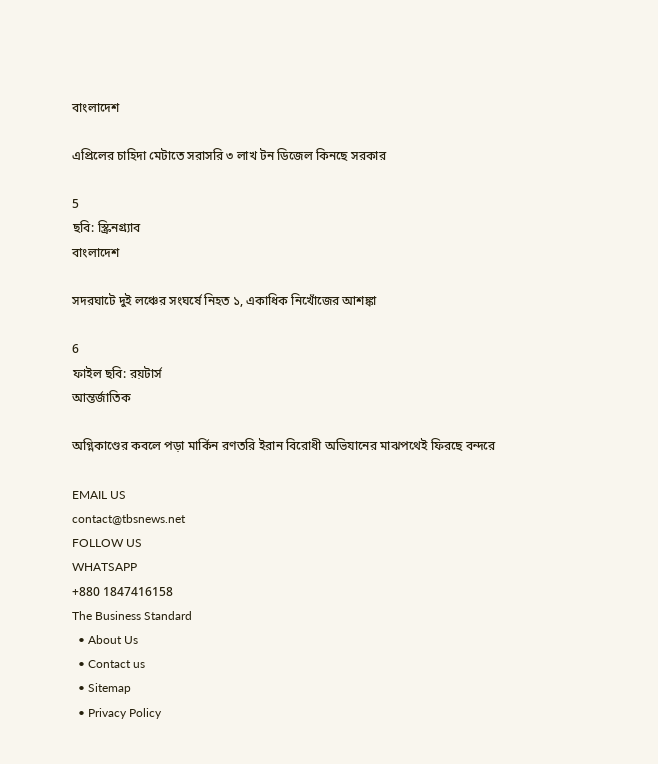বাংলাদেশ

এপ্রিলের চাহিদা মেটাতে সরাসরি ৩ লাখ টন ডিজেল কিনছে সরকার

5
ছবি: স্ক্রিনগ্র‍্যাব
বাংলাদেশ

সদরঘাটে দুই লঞ্চের সংঘর্ষে নিহত ১, একাধিক নিখোঁজের আশঙ্কা

6
ফাইল ছবি: রয়টার্স
আন্তর্জাতিক

অগ্নিকাণ্ডের কবলে পড়া মার্কিন রণতরি ইরান বিরোধী অভিযানের মাঝপথেই ফিরছে বন্দরে

EMAIL US
contact@tbsnews.net
FOLLOW US
WHATSAPP
+880 1847416158
The Business Standard
  • About Us
  • Contact us
  • Sitemap
  • Privacy Policy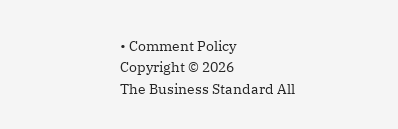• Comment Policy
Copyright © 2026
The Business Standard All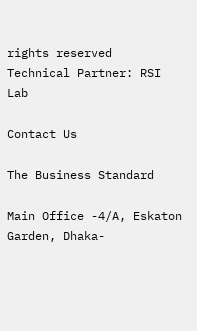rights reserved
Technical Partner: RSI Lab

Contact Us

The Business Standard

Main Office -4/A, Eskaton Garden, Dhaka-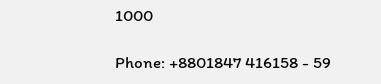1000

Phone: +8801847 416158 - 59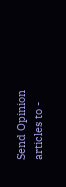Send Opinion articles to -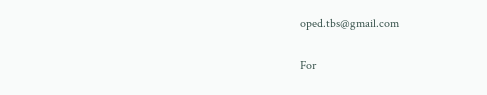oped.tbs@gmail.com

For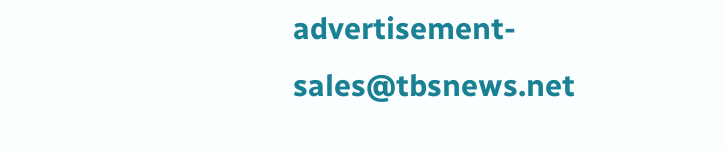advertisement- sales@tbsnews.net